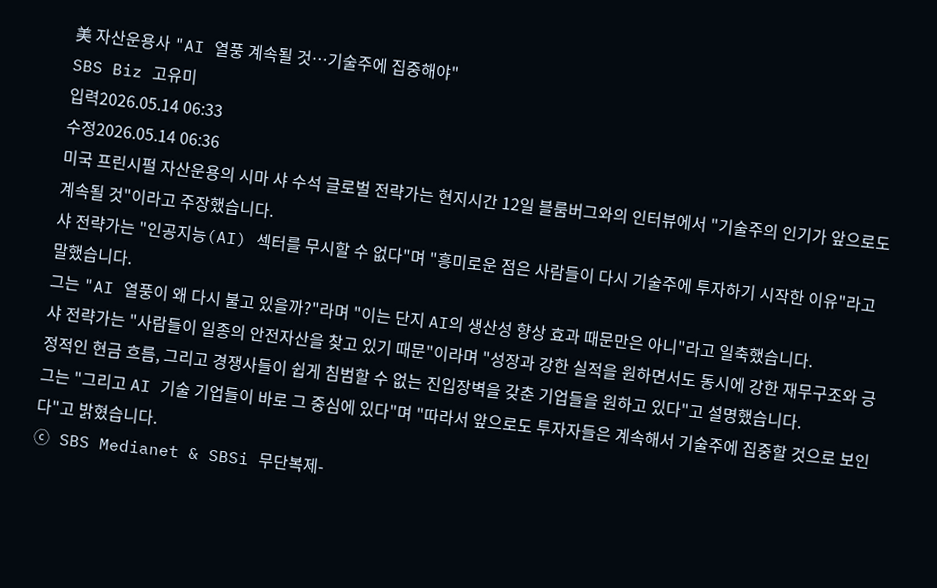美 자산운용사 "AI 열풍 계속될 것…기술주에 집중해야"
SBS Biz 고유미
입력2026.05.14 06:33
수정2026.05.14 06:36
미국 프린시펄 자산운용의 시마 샤 수석 글로벌 전략가는 현지시간 12일 블룸버그와의 인터뷰에서 "기술주의 인기가 앞으로도 계속될 것"이라고 주장했습니다.
샤 전략가는 "인공지능(AI) 섹터를 무시할 수 없다"며 "흥미로운 점은 사람들이 다시 기술주에 투자하기 시작한 이유"라고 말했습니다.
그는 "AI 열풍이 왜 다시 불고 있을까?"라며 "이는 단지 AI의 생산성 향상 효과 때문만은 아니"라고 일축했습니다.
샤 전략가는 "사람들이 일종의 안전자산을 찾고 있기 때문"이라며 "성장과 강한 실적을 원하면서도 동시에 강한 재무구조와 긍정적인 현금 흐름, 그리고 경쟁사들이 쉽게 침범할 수 없는 진입장벽을 갖춘 기업들을 원하고 있다"고 설명했습니다.
그는 "그리고 AI 기술 기업들이 바로 그 중심에 있다"며 "따라서 앞으로도 투자자들은 계속해서 기술주에 집중할 것으로 보인다"고 밝혔습니다.
ⓒ SBS Medianet & SBSi 무단복제-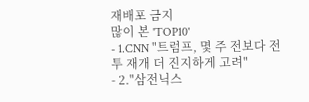재배포 금지
많이 본 'TOP10'
- 1.CNN "트럼프, 몇 주 전보다 전투 재개 더 진지하게 고려"
- 2."삼전닉스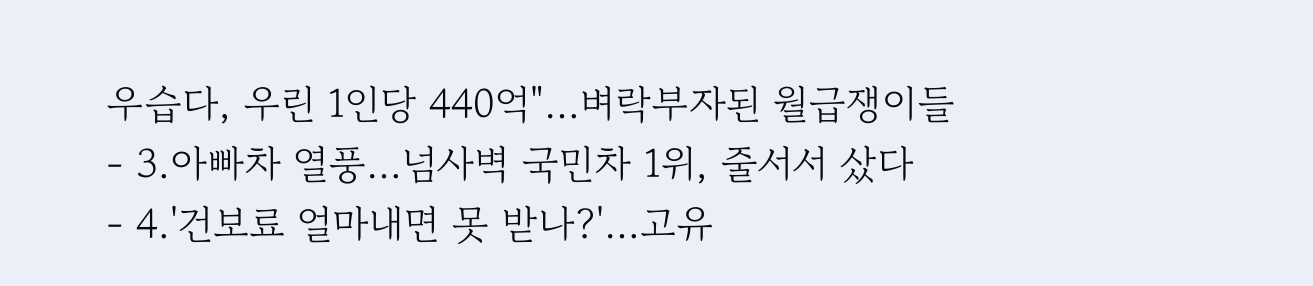우습다, 우린 1인당 440억"…벼락부자된 월급쟁이들
- 3.아빠차 열풍…넘사벽 국민차 1위, 줄서서 샀다
- 4.'건보료 얼마내면 못 받나?'…고유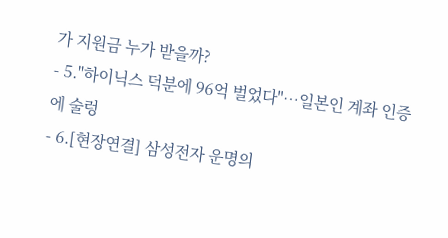가 지원금 누가 받을까?
- 5."하이닉스 덕분에 96억 벌었다"…일본인 계좌 인증에 술렁
- 6.[현장연결] 삼성전자 운명의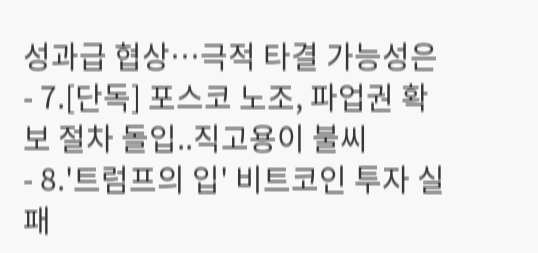성과급 협상…극적 타결 가능성은
- 7.[단독] 포스코 노조, 파업권 확보 절차 돌입..직고용이 불씨
- 8.'트럼프의 입' 비트코인 투자 실패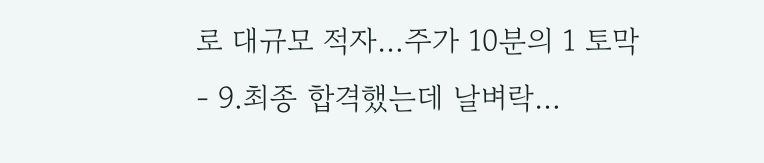로 대규모 적자…주가 10분의 1 토막
- 9.최종 합격했는데 날벼락…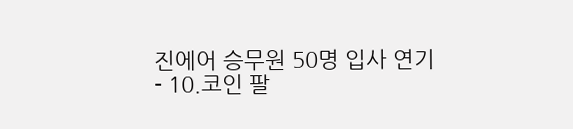진에어 승무원 50명 입사 연기
- 10.코인 팔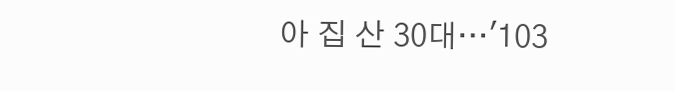아 집 산 30대…'103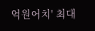억원어치' 최대